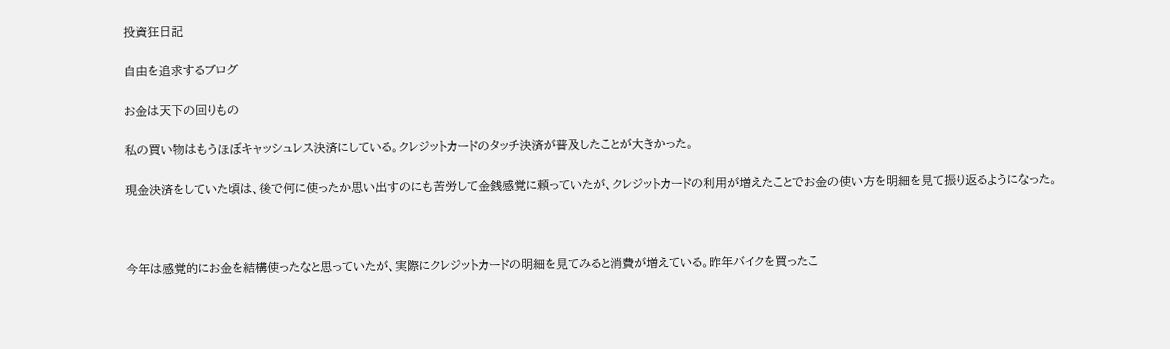投資狂日記

自由を追求するブログ

お金は天下の回りもの

私の買い物はもうほぼキャッシュレス決済にしている。クレジットカードのタッチ決済が普及したことが大きかった。

現金決済をしていた頃は、後で何に使ったか思い出すのにも苦労して金銭感覚に頼っていたが、クレジットカードの利用が増えたことでお金の使い方を明細を見て振り返るようになった。



今年は感覚的にお金を結構使ったなと思っていたが、実際にクレジットカードの明細を見てみると消費が増えている。昨年バイクを買ったこ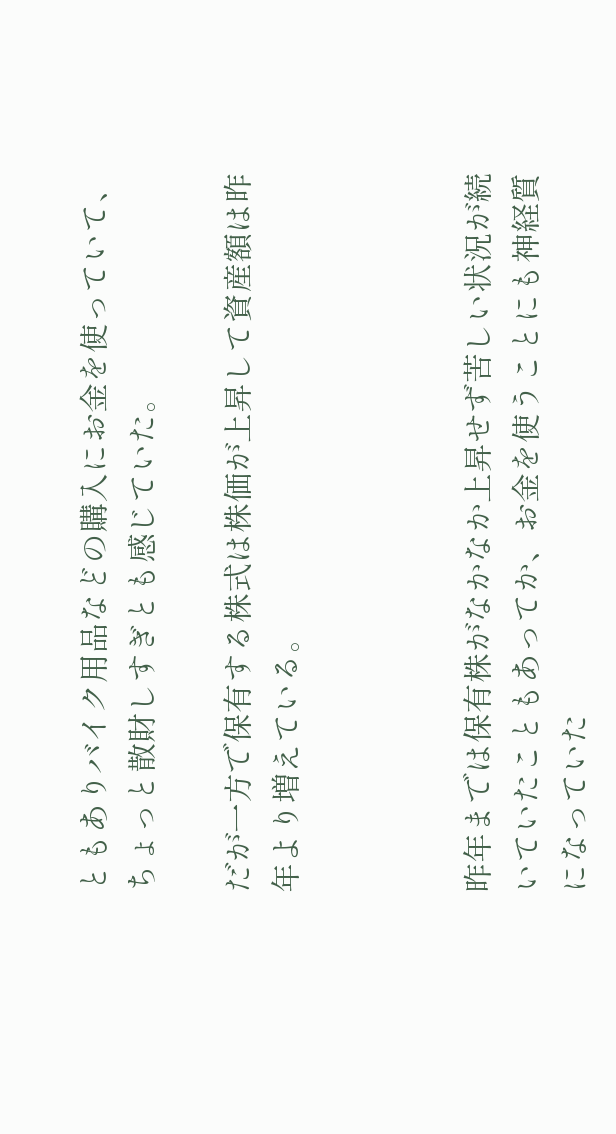ともありバイク用品などの購入にお金を使っていて、ちょっと散財しすぎとも感じていた。

だが一方で保有する株式は株価が上昇して資産額は昨年より増えている。



昨年までは保有株がなかなか上昇せず苦しい状況が続いていたこともあってか、お金を使うことにも神経質になっていた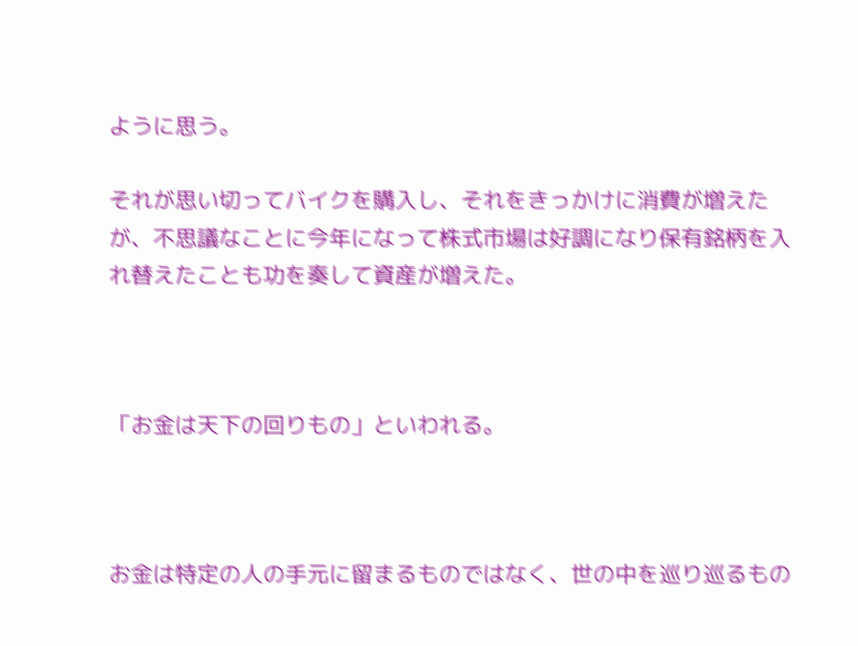ように思う。

それが思い切ってバイクを購入し、それをきっかけに消費が増えたが、不思議なことに今年になって株式市場は好調になり保有銘柄を入れ替えたことも功を奏して資産が増えた。



「お金は天下の回りもの」といわれる。



お金は特定の人の手元に留まるものではなく、世の中を巡り巡るもの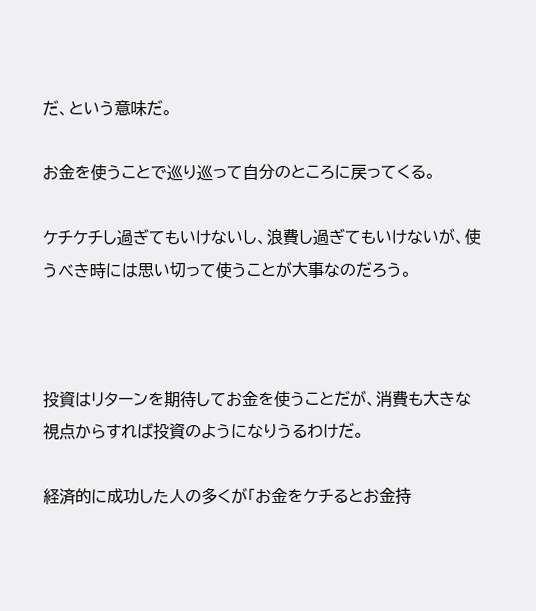だ、という意味だ。

お金を使うことで巡り巡って自分のところに戻ってくる。

ケチケチし過ぎてもいけないし、浪費し過ぎてもいけないが、使うべき時には思い切って使うことが大事なのだろう。



投資はリターンを期待してお金を使うことだが、消費も大きな視点からすれば投資のようになりうるわけだ。

経済的に成功した人の多くが「お金をケチるとお金持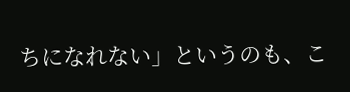ちになれない」というのも、こ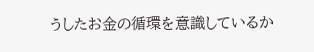うしたお金の循環を意識しているか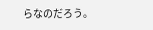らなのだろう。